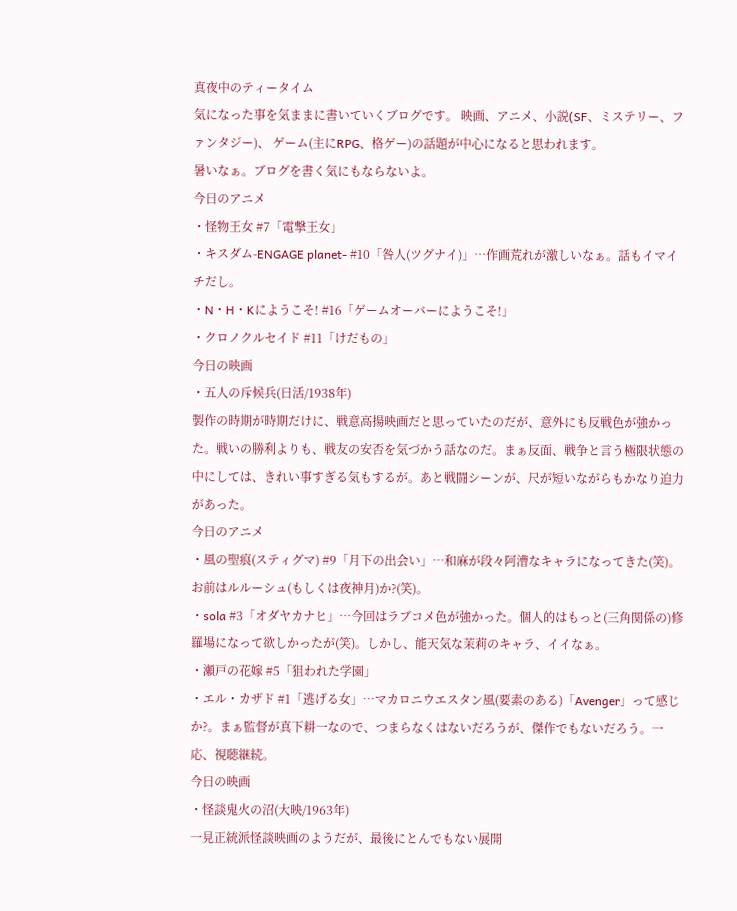真夜中のティータイム
気になった事を気ままに書いていくブログです。 映画、アニメ、小説(SF、ミステリー、ファンタジー)、 ゲーム(主にRPG、格ゲー)の話題が中心になると思われます。
暑いなぁ。ブログを書く気にもならないよ。
今日のアニメ
・怪物王女 #7「電撃王女」
・キスダム-ENGAGE planet- #10「咎人(ツグナイ)」…作画荒れが激しいなぁ。話もイマイチだし。
・N・H・Kにようこそ! #16「ゲームオーバーにようこそ!」
・クロノクルセイド #11「けだもの」
今日の映画
・五人の斥候兵(日活/1938年)
製作の時期が時期だけに、戦意高揚映画だと思っていたのだが、意外にも反戦色が強かった。戦いの勝利よりも、戦友の安否を気づかう話なのだ。まぁ反面、戦争と言う極限状態の中にしては、きれい事すぎる気もするが。あと戦闘シーンが、尺が短いながらもかなり迫力があった。
今日のアニメ
・風の聖痕(スティグマ) #9「月下の出会い」…和麻が段々阿漕なキャラになってきた(笑)。お前はルルーシュ(もしくは夜神月)か?(笑)。
・sola #3「オダヤカナヒ」…今回はラブコメ色が強かった。個人的はもっと(三角関係の)修羅場になって欲しかったが(笑)。しかし、能天気な茉莉のキャラ、イイなぁ。
・瀬戸の花嫁 #5「狙われた学園」
・エル・カザド #1「逃げる女」…マカロニウエスタン風(要素のある)「Avenger」って感じか?。まぁ監督が真下耕一なので、つまらなくはないだろうが、傑作でもないだろう。一応、視聴継続。
今日の映画
・怪談鬼火の沼(大映/1963年)
一見正統派怪談映画のようだが、最後にとんでもない展開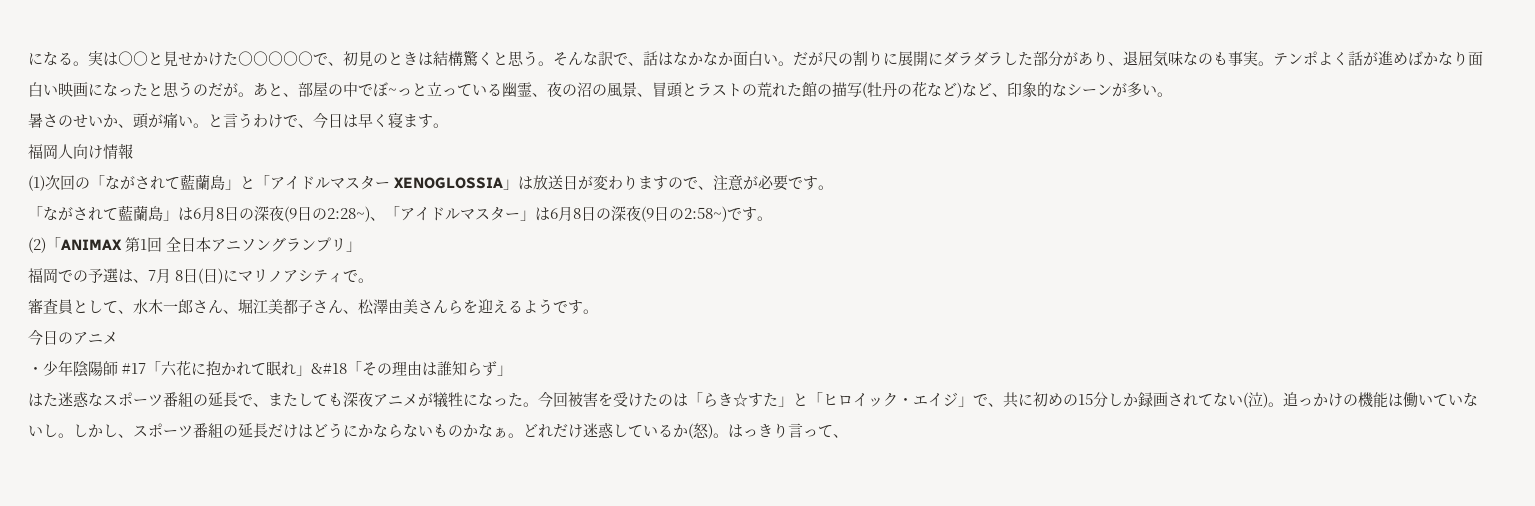になる。実は○○と見せかけた○○○○○で、初見のときは結構驚くと思う。そんな訳で、話はなかなか面白い。だが尺の割りに展開にダラダラした部分があり、退屈気味なのも事実。テンポよく話が進めばかなり面白い映画になったと思うのだが。あと、部屋の中でぼ~っと立っている幽霊、夜の沼の風景、冒頭とラストの荒れた館の描写(牡丹の花など)など、印象的なシーンが多い。
暑さのせいか、頭が痛い。と言うわけで、今日は早く寝ます。
福岡人向け情報
(1)次回の「ながされて藍蘭島」と「アイドルマスター XENOGLOSSIA」は放送日が変わりますので、注意が必要です。
「ながされて藍蘭島」は6月8日の深夜(9日の2:28~)、「アイドルマスター」は6月8日の深夜(9日の2:58~)です。
(2)「ANIMAX 第1回 全日本アニソングランプリ」
福岡での予選は、7月 8日(日)にマリノアシティで。
審査員として、水木一郎さん、堀江美都子さん、松澤由美さんらを迎えるようです。
今日のアニメ
・少年陰陽師 #17「六花に抱かれて眠れ」&#18「その理由は誰知らず」
はた迷惑なスポーツ番組の延長で、またしても深夜アニメが犠牲になった。今回被害を受けたのは「らき☆すた」と「ヒロイック・エイジ」で、共に初めの15分しか録画されてない(泣)。追っかけの機能は働いていないし。しかし、スポーツ番組の延長だけはどうにかならないものかなぁ。どれだけ迷惑しているか(怒)。はっきり言って、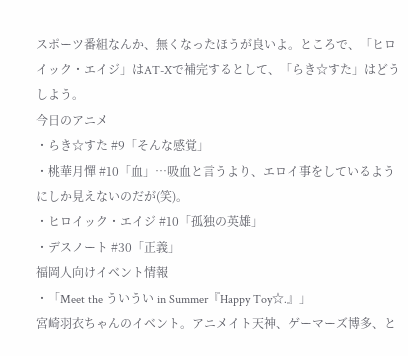スポーツ番組なんか、無くなったほうが良いよ。ところで、「ヒロイック・エイジ」はAT-Xで補完するとして、「らき☆すた」はどうしよう。
今日のアニメ
・らき☆すた #9「そんな感覚」
・桃華月憚 #10「血」…吸血と言うより、エロイ事をしているようにしか見えないのだが(笑)。
・ヒロイック・エイジ #10「孤独の英雄」
・デスノート #30「正義」
福岡人向けイベント情報
・「Meet the ういうい in Summer『Happy Toy☆.』」
宮崎羽衣ちゃんのイベント。アニメイト天神、ゲーマーズ博多、と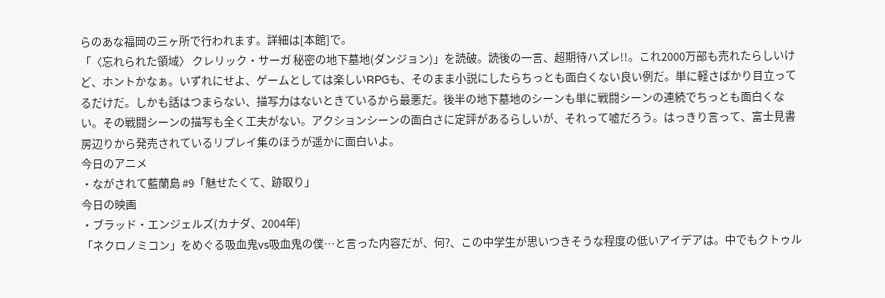らのあな福岡の三ヶ所で行われます。詳細は[本館]で。
「〈忘れられた領域〉 クレリック・サーガ 秘密の地下墓地(ダンジョン)」を読破。読後の一言、超期待ハズレ!!。これ2000万部も売れたらしいけど、ホントかなぁ。いずれにせよ、ゲームとしては楽しいRPGも、そのまま小説にしたらちっとも面白くない良い例だ。単に軽さばかり目立ってるだけだ。しかも話はつまらない、描写力はないときているから最悪だ。後半の地下墓地のシーンも単に戦闘シーンの連続でちっとも面白くない。その戦闘シーンの描写も全く工夫がない。アクションシーンの面白さに定評があるらしいが、それって嘘だろう。はっきり言って、富士見書房辺りから発売されているリプレイ集のほうが遥かに面白いよ。
今日のアニメ
・ながされて藍蘭島 #9「魅せたくて、跡取り」
今日の映画
・ブラッド・エンジェルズ(カナダ、2004年)
「ネクロノミコン」をめぐる吸血鬼vs吸血鬼の僕…と言った内容だが、何?、この中学生が思いつきそうな程度の低いアイデアは。中でもクトゥル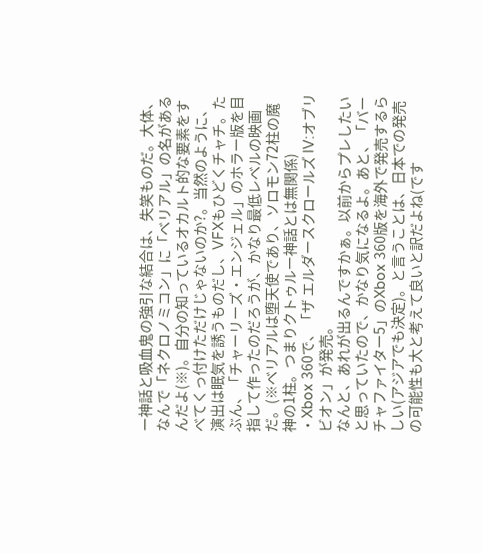ー神話と吸血鬼の強引な結合は、失笑ものだ。大体、なんで「ネクロノミコン」に「ベリアル」の名があるんだよ(※)。自分の知っているオカルト的な要素をすべてくっ付けただけじゃないのか?。当然のように、演出は眠気を誘うものだし、VFXもひどくチャチ。たぶん、「チャーリーズ・エンジェル」のホラー版を目指して作ったのだろうが、かなり最低レベルの映画だ。(※ベリアルは堕天使であり、ソロモン72柱の魔神の1柱。つまりクトゥルー神話とは無関係)
・Xbox 360で、「ザ エルダースクロールズ IV:オブリビオン」が発売。
なんと、あれが出るんですかぁ。以前からプレしたいと思っていたので、かなり気になるよ。あと、「バーチャファイター5」のXbox 360版を海外で発売するらしい(アジアでも決定)。と言うことは、日本での発売の可能性も大と考えて良いと訳だよね(です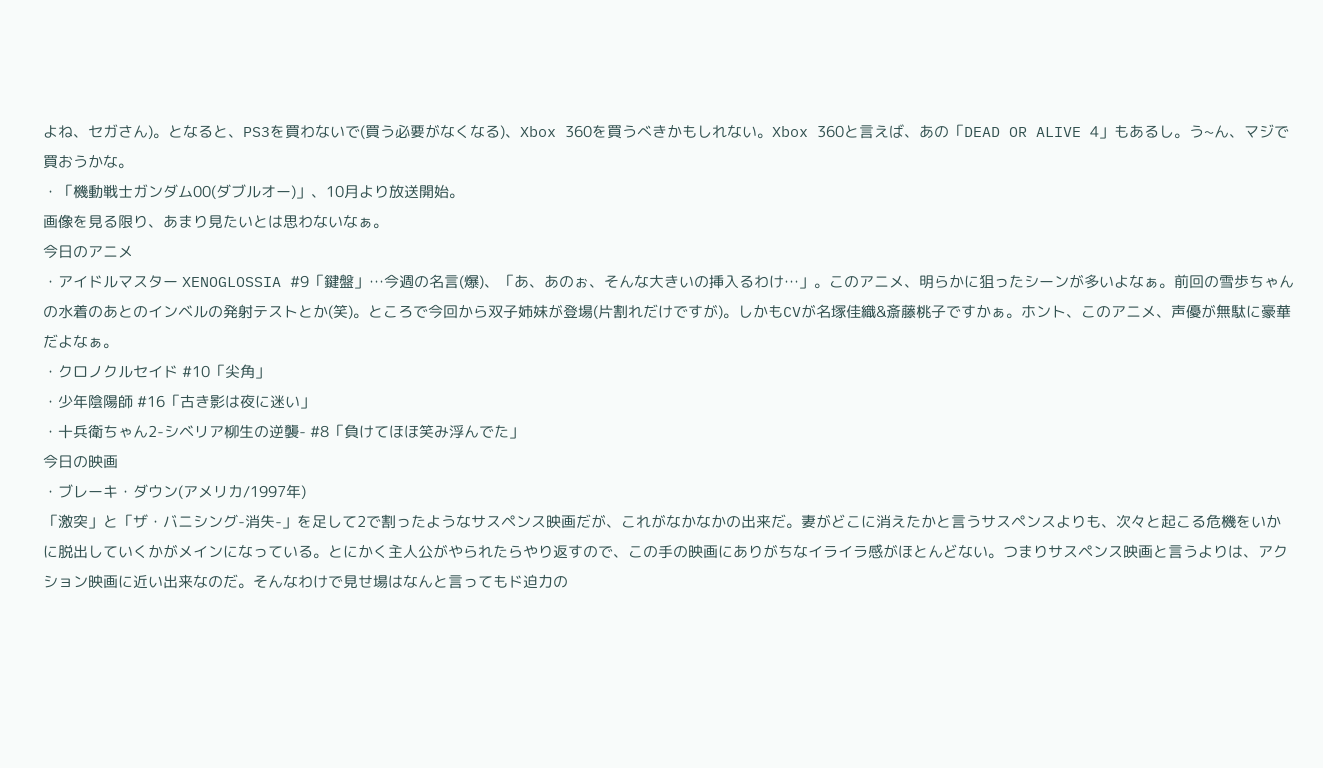よね、セガさん)。となると、PS3を買わないで(買う必要がなくなる)、Xbox 360を買うべきかもしれない。Xbox 360と言えば、あの「DEAD OR ALIVE 4」もあるし。う~ん、マジで買おうかな。
・「機動戦士ガンダム00(ダブルオー)」、10月より放送開始。
画像を見る限り、あまり見たいとは思わないなぁ。
今日のアニメ
・アイドルマスター XENOGLOSSIA #9「鍵盤」…今週の名言(爆)、「あ、あのぉ、そんな大きいの挿入るわけ…」。このアニメ、明らかに狙ったシーンが多いよなぁ。前回の雪歩ちゃんの水着のあとのインベルの発射テストとか(笑)。ところで今回から双子姉妹が登場(片割れだけですが)。しかもCVが名塚佳織&斎藤桃子ですかぁ。ホント、このアニメ、声優が無駄に豪華だよなぁ。
・クロノクルセイド #10「尖角」
・少年陰陽師 #16「古き影は夜に迷い」
・十兵衛ちゃん2-シベリア柳生の逆襲- #8「負けてほほ笑み浮んでた」
今日の映画
・ブレーキ・ダウン(アメリカ/1997年)
「激突」と「ザ・バニシング-消失-」を足して2で割ったようなサスペンス映画だが、これがなかなかの出来だ。妻がどこに消えたかと言うサスペンスよりも、次々と起こる危機をいかに脱出していくかがメインになっている。とにかく主人公がやられたらやり返すので、この手の映画にありがちなイライラ感がほとんどない。つまりサスペンス映画と言うよりは、アクション映画に近い出来なのだ。そんなわけで見せ場はなんと言ってもド迫力の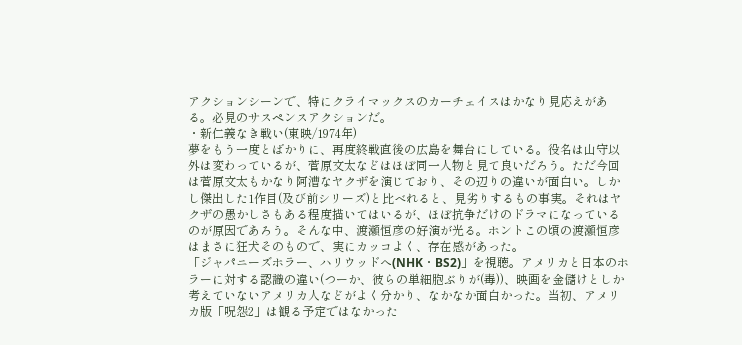アクションシーンで、特にクライマックスのカーチェイスはかなり見応えがある。必見のサスペンスアクションだ。
・新仁義なき戦い(東映/1974年)
夢をもう一度とばかりに、再度終戦直後の広島を舞台にしている。役名は山守以外は変わっているが、菅原文太などはほぼ同一人物と見て良いだろう。ただ今回は菅原文太もかなり阿漕なヤクザを演じており、その辺りの違いが面白い。しかし傑出した1作目(及び前シリーズ)と比べれると、見劣りするもの事実。それはヤクザの愚かしさもある程度描いてはいるが、ほぼ抗争だけのドラマになっているのが原因であろう。そんな中、渡瀬恒彦の好演が光る。ホントこの頃の渡瀬恒彦はまさに狂犬そのもので、実にカッコよく、存在感があった。
「ジャパニーズホラー、ハリウッドへ(NHK・BS2)」を視聴。アメリカと日本のホラーに対する認識の違い(つーか、彼らの単細胞ぶりが(毒))、映画を金儲けとしか考えていないアメリカ人などがよく分かり、なかなか面白かった。当初、アメリカ版「呪怨2」は観る予定ではなかった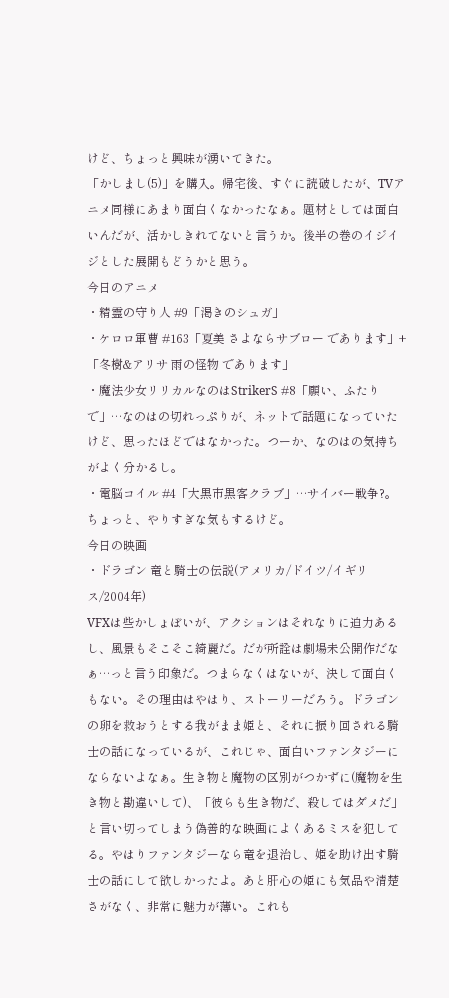けど、ちょっと興味が湧いてきた。
「かしまし(5)」を購入。帰宅後、すぐに読破したが、TVアニメ同様にあまり面白くなかったなぁ。題材としては面白いんだが、活かしきれてないと言うか。後半の巻のイジイジとした展開もどうかと思う。
今日のアニメ
・精霊の守り人 #9「渇きのシュガ」
・ケロロ軍曹 #163「夏美 さよならサブロー であります」+「冬樹&アリサ 雨の怪物 であります」
・魔法少女リリカルなのはStrikerS #8「願い、ふたりで」…なのはの切れっぷりが、ネットで話題になっていたけど、思ったほどではなかった。つーか、なのはの気持ちがよく分かるし。
・電脳コイル #4「大黒市黒客クラブ」…サイバー戦争?。ちょっと、やりすぎな気もするけど。
今日の映画
・ドラゴン 竜と騎士の伝説(アメリカ/ドイツ/イギリス/2004年)
VFXは些かしょぼいが、アクションはそれなりに迫力あるし、風景もそこそこ綺麗だ。だが所詮は劇場未公開作だなぁ…っと言う印象だ。つまらなくはないが、決して面白くもない。その理由はやはり、ストーリーだろう。ドラゴンの卵を救おうとする我がまま姫と、それに振り回される騎士の話になっているが、これじゃ、面白いファンタジーにならないよなぁ。生き物と魔物の区別がつかずに(魔物を生き物と勘違いして)、「彼らも生き物だ、殺してはダメだ」と言い切ってしまう偽善的な映画によくあるミスを犯してる。やはりファンタジーなら竜を退治し、姫を助け出す騎士の話にして欲しかったよ。あと肝心の姫にも気品や清楚さがなく、非常に魅力が薄い。これも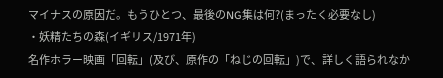マイナスの原因だ。もうひとつ、最後のNG集は何?(まったく必要なし)
・妖精たちの森(イギリス/1971年)
名作ホラー映画「回転」(及び、原作の「ねじの回転」)で、詳しく語られなか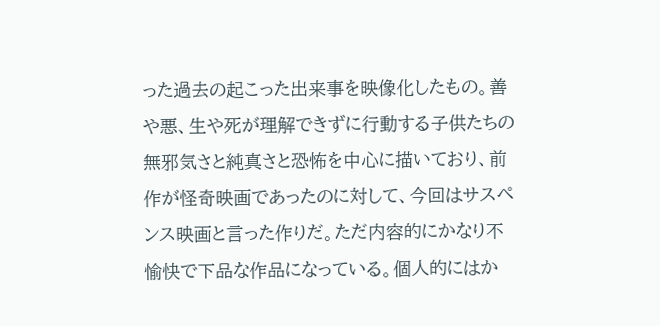った過去の起こった出来事を映像化したもの。善や悪、生や死が理解できずに行動する子供たちの無邪気さと純真さと恐怖を中心に描いており、前作が怪奇映画であったのに対して、今回はサスペンス映画と言った作りだ。ただ内容的にかなり不愉快で下品な作品になっている。個人的にはか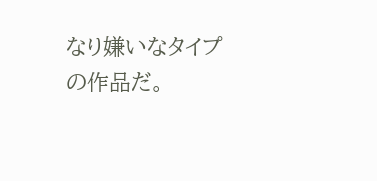なり嫌いなタイプの作品だ。